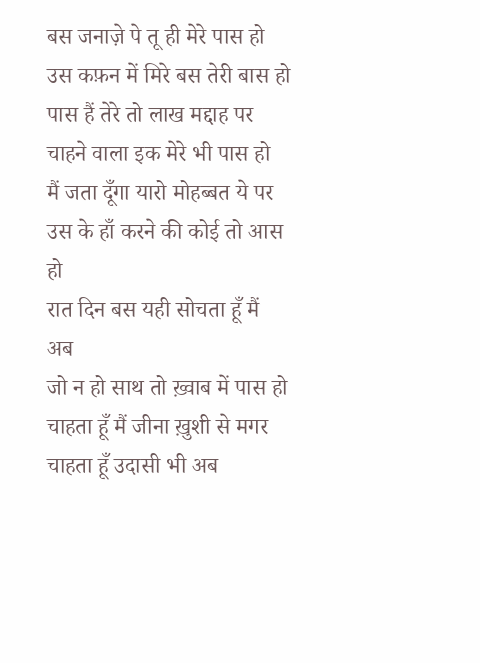बस जनाज़े पे तू ही मेरे पास हो
उस कफ़न में मिरे बस तेरी बास हो
पास हैं तेरे तो लाख मद्दाह पर
चाहने वाला इक मेरे भी पास हो
मैं जता दूँगा यारो मोहब्बत ये पर
उस के हाँ करने की कोई तो आस हो
रात दिन बस यही सोचता हूँ मैं अब
जो न हो साथ तो ख़्वाब में पास हो
चाहता हूँ मैं जीना ख़ुशी से मगर
चाहता हूँ उदासी भी अब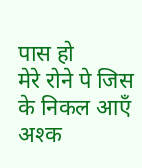पास हो
मेरे रोने पे जिस के निकल आएँ अश्क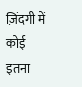ज़िंदगी में कोई इतना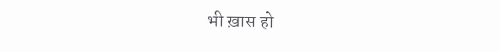भी ख़ास हो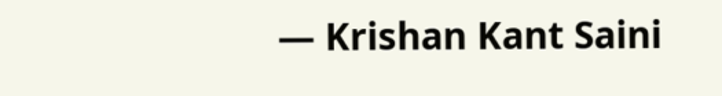— Krishan Kant Saini